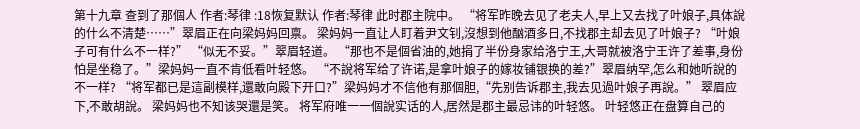第十九章 查到了那個人 作者:琴律 :18恢复默认 作者:琴律 此时郡主院中。 “将军昨晚去见了老夫人,早上又去找了叶娘子,具体說的什么不清楚……”翠眉正在向梁妈妈回禀。 梁妈妈一直让人盯着尹文钊,沒想到他酗酒多日,不找郡主却去见了叶娘子? “叶娘子可有什么不一样?” “似无不妥。”翠眉轻道。 “那也不是個省油的,她捐了半份身家给洛宁王,大哥就被洛宁王许了差事,身份怕是坐稳了。”梁妈妈一直不肯低看叶轻悠。 “不說将军给了许诺,是拿叶娘子的嫁妆铺银换的差?”翠眉纳罕,怎么和她听說的不一样? “将军都已是這副模样,還敢向殿下开口?”梁妈妈才不信他有那個胆,“先别告诉郡主,我去见過叶娘子再說。” 翠眉应下,不敢胡說。 梁妈妈也不知该哭還是笑。 将军府唯一一個說实话的人,居然是郡主最忌讳的叶轻悠。 叶轻悠正在盘算自己的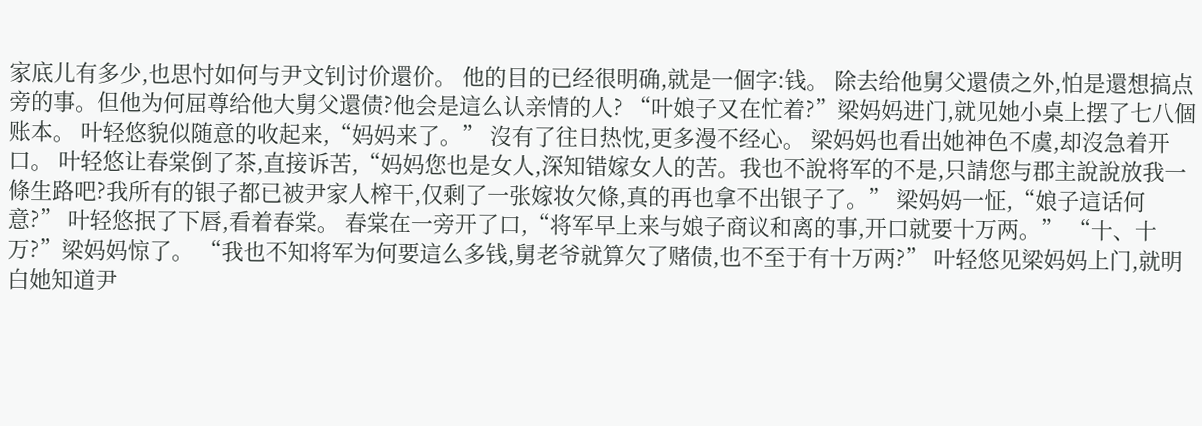家底儿有多少,也思忖如何与尹文钊讨价還价。 他的目的已经很明确,就是一個字:钱。 除去给他舅父還债之外,怕是還想搞点旁的事。但他为何屈尊给他大舅父還债?他会是這么认亲情的人? “叶娘子又在忙着?”梁妈妈进门,就见她小桌上摆了七八個账本。 叶轻悠貌似随意的收起来,“妈妈来了。” 沒有了往日热忱,更多漫不经心。 梁妈妈也看出她神色不虞,却沒急着开口。 叶轻悠让春棠倒了茶,直接诉苦,“妈妈您也是女人,深知错嫁女人的苦。我也不說将军的不是,只請您与郡主說說放我一條生路吧?我所有的银子都已被尹家人榨干,仅剩了一张嫁妆欠條,真的再也拿不出银子了。” 梁妈妈一怔,“娘子這话何意?” 叶轻悠抿了下唇,看着春棠。 春棠在一旁开了口,“将军早上来与娘子商议和离的事,开口就要十万两。” “十、十万?”梁妈妈惊了。 “我也不知将军为何要這么多钱,舅老爷就算欠了赌债,也不至于有十万两?” 叶轻悠见梁妈妈上门,就明白她知道尹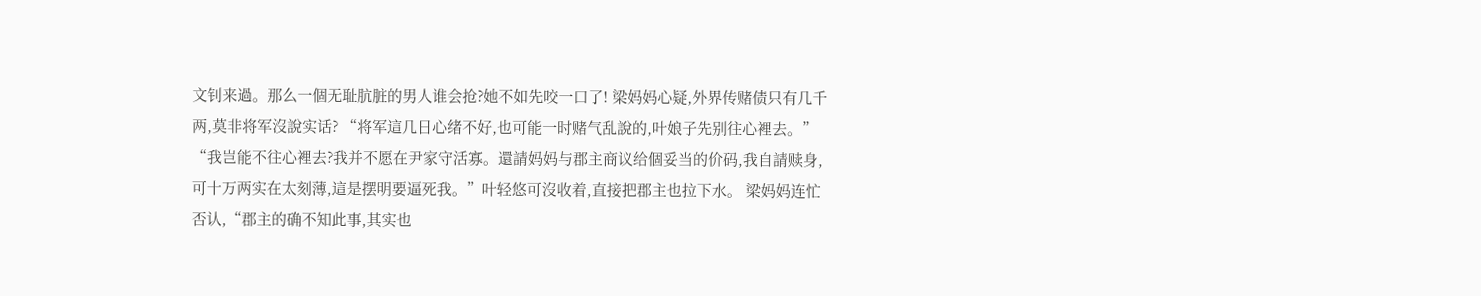文钊来過。那么一個无耻肮脏的男人谁会抢?她不如先咬一口了! 梁妈妈心疑,外界传赌债只有几千两,莫非将军沒說实话? “将军這几日心绪不好,也可能一时赌气乱說的,叶娘子先别往心裡去。” “我岂能不往心裡去?我并不愿在尹家守活寡。還請妈妈与郡主商议给個妥当的价码,我自請赎身,可十万两实在太刻薄,這是摆明要逼死我。”叶轻悠可沒收着,直接把郡主也拉下水。 梁妈妈连忙否认,“郡主的确不知此事,其实也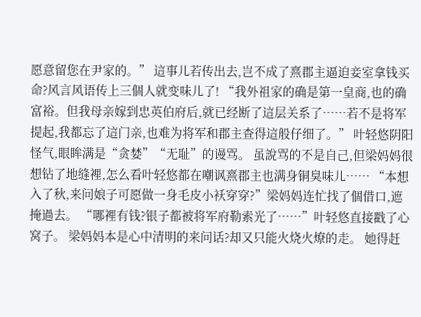愿意留您在尹家的。” 這事儿若传出去,岂不成了熹郡主逼迫妾室拿钱买命?风言风语传上三個人就变味儿了! “我外祖家的确是第一皇商,也的确富裕。但我母亲嫁到忠英伯府后,就已经断了這层关系了……若不是将军提起,我都忘了這门亲,也难为将军和郡主查得這般仔细了。” 叶轻悠阴阳怪气,眼眸满是“贪婪”“无耻”的谩骂。 虽說骂的不是自己,但梁妈妈很想钻了地缝裡,怎么看叶轻悠都在嘲讽熹郡主也满身铜臭味儿…… “本想入了秋,来问娘子可愿做一身毛皮小袄穿穿?”梁妈妈连忙找了個借口,遮掩過去。 “哪裡有钱?银子都被将军府勒索光了……”叶轻悠直接戳了心窝子。 梁妈妈本是心中清明的来问话?却又只能火烧火燎的走。 她得赶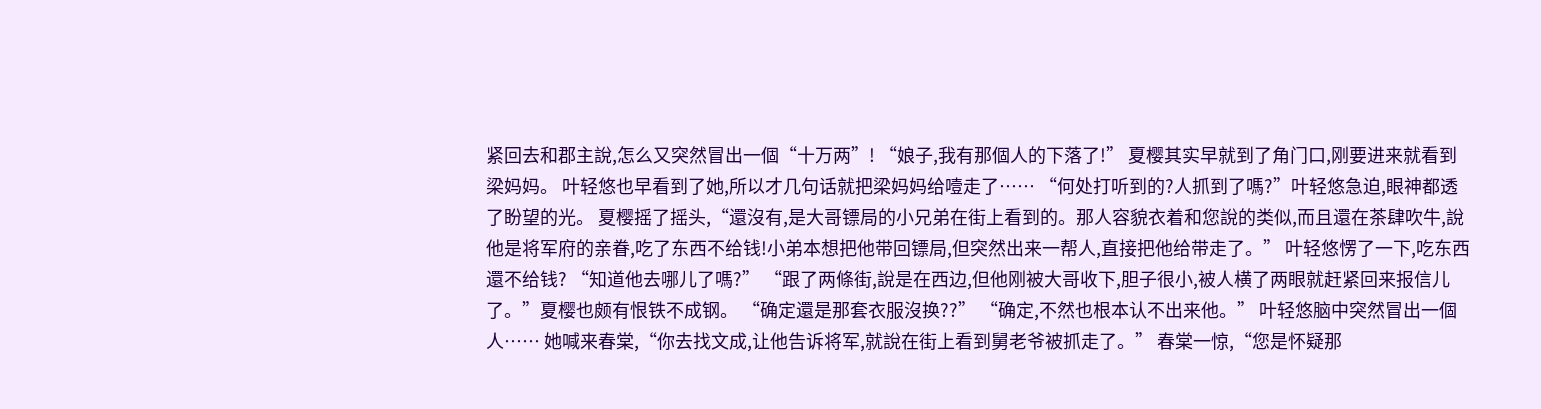紧回去和郡主說,怎么又突然冒出一個“十万两”! “娘子,我有那個人的下落了!” 夏樱其实早就到了角门口,刚要进来就看到梁妈妈。 叶轻悠也早看到了她,所以才几句话就把梁妈妈给噎走了…… “何处打听到的?人抓到了嗎?”叶轻悠急迫,眼神都透了盼望的光。 夏樱摇了摇头,“還沒有,是大哥镖局的小兄弟在街上看到的。那人容貌衣着和您說的类似,而且還在茶肆吹牛,說他是将军府的亲眷,吃了东西不给钱!小弟本想把他带回镖局,但突然出来一帮人,直接把他给带走了。” 叶轻悠愣了一下,吃东西還不给钱? “知道他去哪儿了嗎?” “跟了两條街,說是在西边,但他刚被大哥收下,胆子很小,被人横了两眼就赶紧回来报信儿了。”夏樱也颇有恨铁不成钢。 “确定還是那套衣服沒换??” “确定,不然也根本认不出来他。” 叶轻悠脑中突然冒出一個人…… 她喊来春棠,“你去找文成,让他告诉将军,就說在街上看到舅老爷被抓走了。” 春棠一惊,“您是怀疑那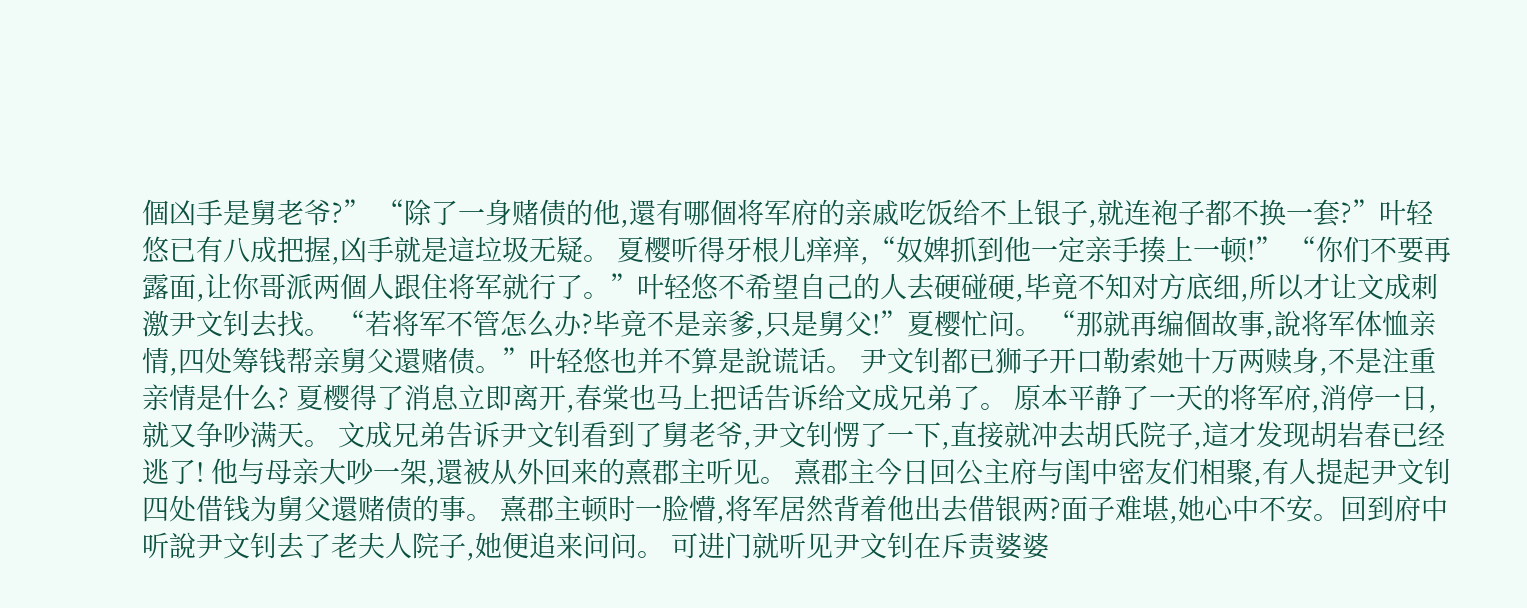個凶手是舅老爷?” “除了一身赌债的他,還有哪個将军府的亲戚吃饭给不上银子,就连袍子都不换一套?”叶轻悠已有八成把握,凶手就是這垃圾无疑。 夏樱听得牙根儿痒痒,“奴婢抓到他一定亲手揍上一顿!” “你们不要再露面,让你哥派两個人跟住将军就行了。”叶轻悠不希望自己的人去硬碰硬,毕竟不知对方底细,所以才让文成刺激尹文钊去找。 “若将军不管怎么办?毕竟不是亲爹,只是舅父!”夏樱忙问。 “那就再编個故事,說将军体恤亲情,四处筹钱帮亲舅父還赌债。”叶轻悠也并不算是說谎话。 尹文钊都已狮子开口勒索她十万两赎身,不是注重亲情是什么? 夏樱得了消息立即离开,春棠也马上把话告诉给文成兄弟了。 原本平静了一天的将军府,消停一日,就又争吵满天。 文成兄弟告诉尹文钊看到了舅老爷,尹文钊愣了一下,直接就冲去胡氏院子,這才发现胡岩春已经逃了! 他与母亲大吵一架,還被从外回来的熹郡主听见。 熹郡主今日回公主府与闺中密友们相聚,有人提起尹文钊四处借钱为舅父還赌债的事。 熹郡主顿时一脸懵,将军居然背着他出去借银两?面子难堪,她心中不安。回到府中听說尹文钊去了老夫人院子,她便追来问问。 可进门就听见尹文钊在斥责婆婆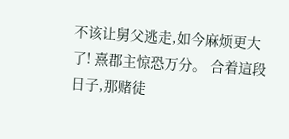不该让舅父逃走,如今麻烦更大了! 熹郡主惊恐万分。 合着這段日子,那赌徒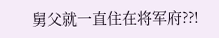舅父就一直住在将军府??!